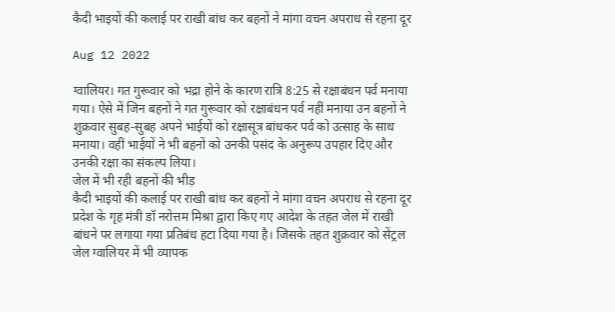कैदी भाइयों की कलाई पर राखी बांध कर बहनों ने मांगा वचन अपराध से रहना दूर

Aug 12 2022

ग्वालियर। गत गुरूवार को भद्रा होने के कारण रात्रि 8:25 से रक्षाबंधन पर्व मनाया गया। ऐसे में जिन बहनों ने गत गुरूवार को रक्षाबंधन पर्व नहीं मनाया उन बहनों ने शुक्रवार सुबह-सुबह अपने भाईयों को रक्षासूत्र बांधकर पर्व को उत्साह के साथ मनाया। वहीं भाईयों ने भी बहनों को उनकी पसंद के अनुरूप उपहार दिए और उनकी रक्षा का संकल्प लिया।
जेल में भी रही बहनों की भीड़
कैदी भाइयों की कलाई पर राखी बांध कर बहनों ने मांगा वचन अपराध से रहना दूर
प्रदेश के गृह मंत्री डॉ नरोत्तम मिश्रा द्वारा किए गए आदेश के तहत जेल में राखी बांधने पर लगाया गया प्रतिबंध हटा दिया गया है। जिसके तहत शुक्रवार को सेंट्रल जेल ग्वालियर में भी व्यापक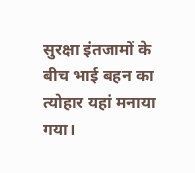सुरक्षा इंतजामों के बीच भाई बहन का त्योहार यहां मनाया गया।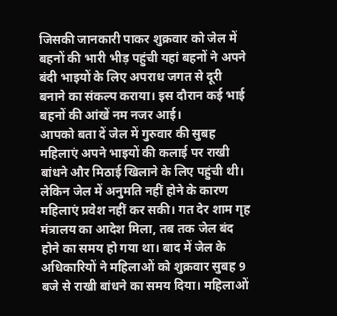जिसकी जानकारी पाकर शुक्रवार को जेल में बहनों की भारी भीड़ पहुंची यहां बहनों ने अपने बंदी भाइयों के लिए अपराध जगत से दूरी बनाने का संकल्प कराया। इस दौरान कई भाई बहनों की आंखें नम नजर आई।
आपको बता दें जेल में गुरुवार की सुबह महिलाएं अपने भाइयों की कलाई पर राखी बांधने और मिठाई खिलाने के लिए पहुंची थी। लेकिन जेल में अनुमति नहीं होने के कारण महिलाएं प्रवेश नहीं कर सकी। गत देर शाम गृह मंत्रालय का आदेश मिला, तब तक जेल बंद होने का समय हो गया था। बाद में जेल के अधिकारियों ने महिलाओं को शुक्रवार सुबह 9 बजे से राखी बांधने का समय दिया। महिलाओं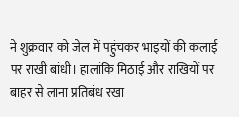ने शुक्रवार को जेल में पहुंचकर भाइयों की कलाई पर राखी बांधी। हालांकि मिठाई और राखियों पर बाहर से लाना प्रतिबंध रखा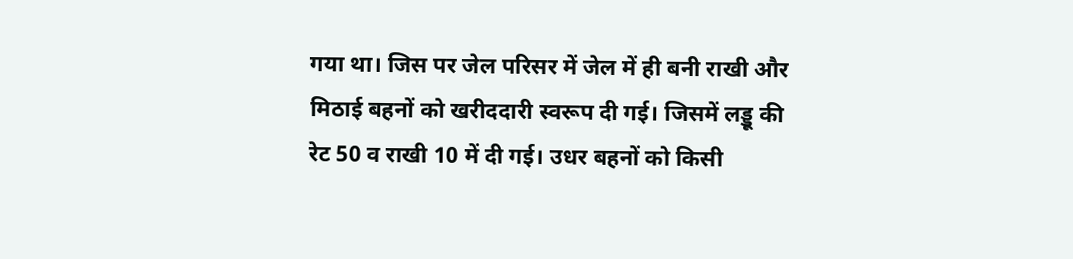गया था। जिस पर जेल परिसर में जेल में ही बनी राखी और मिठाई बहनों को खरीददारी स्वरूप दी गई। जिसमें लड्डू की रेट 50 व राखी 10 में दी गई। उधर बहनों को किसी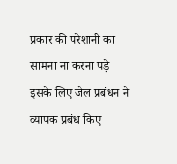प्रकार की परेशानी का सामना ना करना पड़े इसके लिए जेल प्रबंधन ने व्यापक प्रबंध किए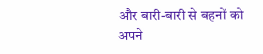और बारी-बारी से बहनों को अपने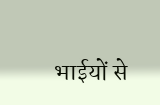भाईयों से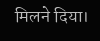मिलने दिया।